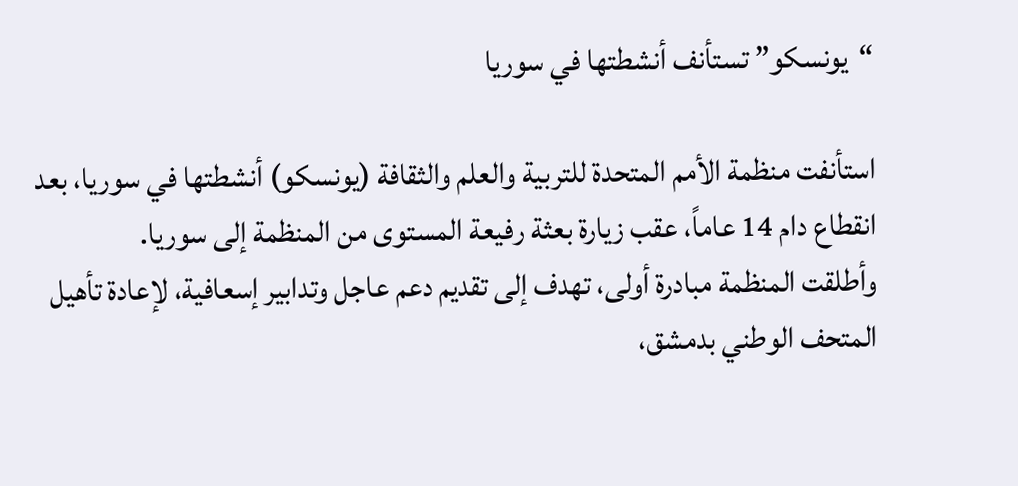“يونسكو” تستأنف أنشطتها في سوريا

استأنفت منظمة الأمم المتحدة للتربية والعلم والثقافة (يونسكو) أنشطتها في سوريا، بعد انقطاع دام 14 عاماً، عقب زيارة بعثة رفيعة المستوى من المنظمة إلى سوريا.
وأطلقت المنظمة مبادرة أولى، تهدف إلى تقديم دعم عاجل وتدابير إسعافية، لإعادة تأهيل المتحف الوطني بدمشق،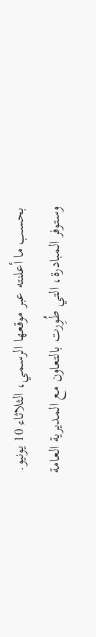بحسب ما أعلنته عبر موقعها الرسمي، الثلاثاء 10 يونيو.
وستوفر المبادرة، التي طُوِرت بالتعاون مع المديرية العامة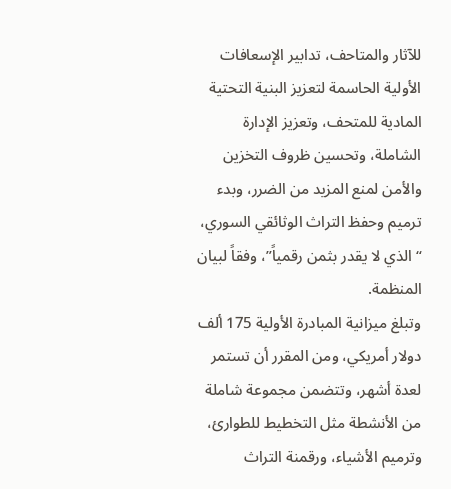للآثار والمتاحف، تدابير الإسعافات الأولية الحاسمة لتعزيز البنية التحتية المادية للمتحف، وتعزيز الإدارة الشاملة، وتحسين ظروف التخزين والأمن لمنع المزيد من الضرر، وبدء ترميم وحفظ التراث الوثائقي السوري، “الذي لا يقدر بثمن رقمياً”، وفقاً لبيان المنظمة.
وتبلغ ميزانية المبادرة الأولية 175 ألف دولار أمريكي، ومن المقرر أن تستمر لعدة أشهر، وتتضمن مجموعة شاملة من الأنشطة مثل التخطيط للطوارئ، وترميم الأشياء، ورقمنة التراث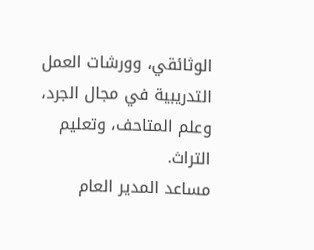الوثائقي، وورشات العمل التدريبية في مجال الجرد، وعلم المتاحف، وتعليم التراث.
مساعد المدير العام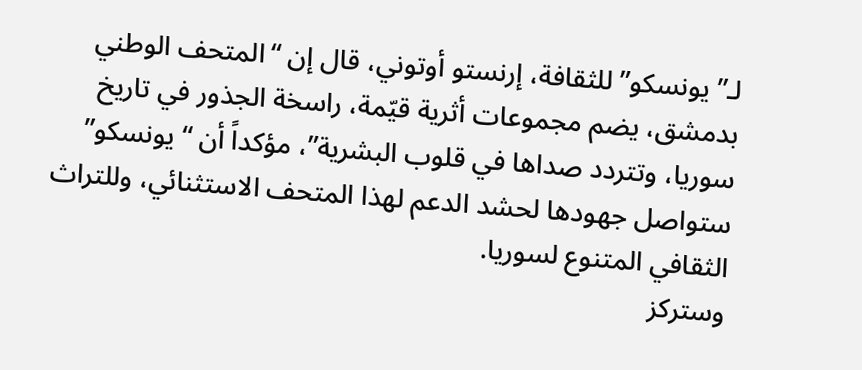لـ”يونسكو” للثقافة، إرنستو أوتوني، قال إن “المتحف الوطني بدمشق، يضم مجموعات أثرية قيّمة، راسخة الجذور في تاريخ سوريا، وتتردد صداها في قلوب البشرية”، مؤكداً أن “يونسكو” ستواصل جهودها لحشد الدعم لهذا المتحف الاستثنائي، وللتراث الثقافي المتنوع لسوريا.
وستركز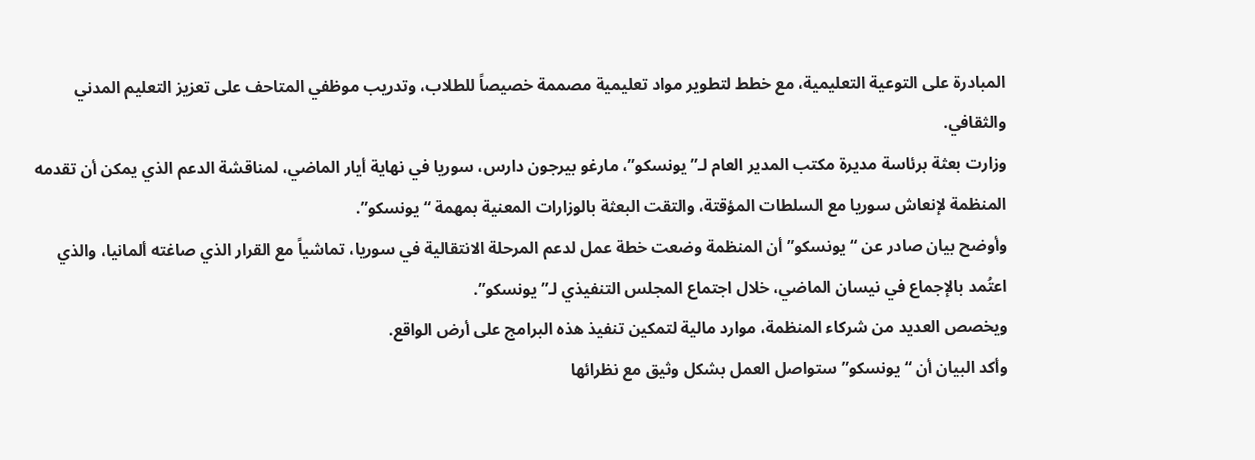المبادرة على التوعية التعليمية، مع خطط لتطوير مواد تعليمية مصممة خصيصاً للطلاب، وتدريب موظفي المتاحف على تعزيز التعليم المدني والثقافي.
وزارت بعثة برئاسة مديرة مكتب المدير العام لـ”يونسكو”، مارغو بيرجون دارس، سوريا في نهاية أيار الماضي، لمناقشة الدعم الذي يمكن أن تقدمه المنظمة لإنعاش سوريا مع السلطات المؤقتة، والتقت البعثة بالوزارات المعنية بمهمة “يونسكو”.
وأوضح بيان صادر عن “يونسكو” أن المنظمة وضعت خطة عمل لدعم المرحلة الانتقالية في سوريا، تماشياً مع القرار الذي صاغته ألمانيا، والذي اعتُمد بالإجماع في نيسان الماضي، خلال اجتماع المجلس التنفيذي لـ”يونسكو”.
ويخصص العديد من شركاء المنظمة، موارد مالية لتمكين تنفيذ هذه البرامج على أرض الواقع.
وأكد البيان أن “يونسكو” ستواصل العمل بشكل وثيق مع نظرائها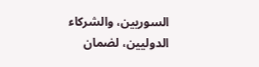السوريين، والشركاء الدوليين، لضمان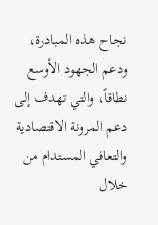نجاح هذه المبادرة، ودعم الجهود الأوسع نطاقاً، والتي تهدف إلى دعم المرونة الاقتصادية والتعافي المستدام من خلال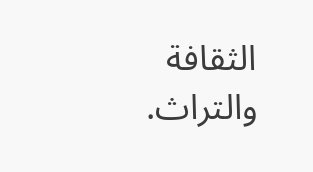الثقافة والتراث.